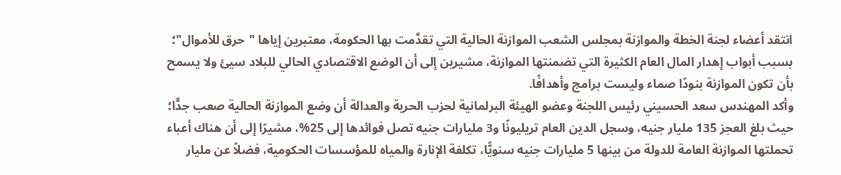انتقد أعضاء لجنة الخطة والموازنة بمجلس الشعب الموازنة الحالية التي تقدَّمت بها الحكومة، معتبرين إياها "حرق للأموال"؛ بسبب أبواب إهدار المال العام الكثيرة التي تضمنتها الموازنة، مشيرين إلى أن الوضع الاقتصادي الحالي للبلاد سيئ ولا يسمح بأن تكون الموازنة بنودًا صماء وليست برامج وأهدافًا.
وأكد المهندس سعد الحسيني رئيس اللجنة وعضو الهيئة البرلمانية لحزب الحرية والعدالة أن وضع الموازنة الحالية صعب جدًّا؛ حيث بلغ العجز 135 مليار جنيه، وسجل الدين العام تريليونًا و3 مليارات جنيه تصل فوائدها إلى 25%، مشيرًا إلى أن هناك أعباء تحملتها الموازنة العامة للدولة من بينها 5 مليارات جنيه سنويًّا، تكلفة الإنارة والمياه للمؤسسات الحكومية، فضلاً عن مليار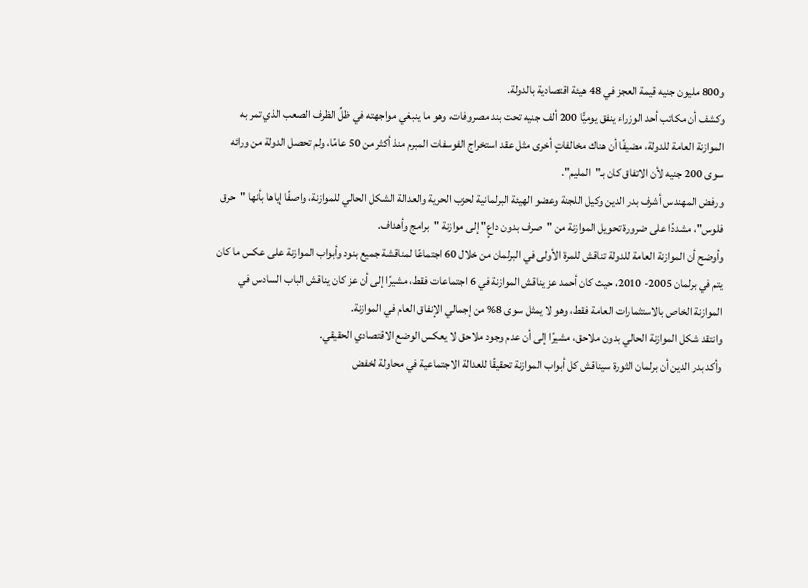و800 مليون جنيه قيمة العجز في 48 هيئة اقتصادية بالدولة.
وكشف أن مكاتب أحد الوزراء ينفق يوميًّا 200 ألف جنيه تحت بند مصروفات، وهو ما ينبغي مواجهته في ظلِّ الظرف الصعب الذي تمر به الموازنة العامة للدولة، مضيفًا أن هناك مخالفاتٍ أخرى مثل عقد استخراج الفوسفات المبرم منذ أكثر من 50 عامًا، ولم تحصل الدولة من ورائه سوى 200 جنيه لأن الاتفاق كان بـ"المليم".
ورفض المهندس أشرف بدر الدين وكيل اللجنة وعضو الهيئة البرلمانية لحزب الحرية والعدالة الشكل الحالي للموازنة، واصفًا إياها بأنها "حرق فلوس"، مشددًا على ضرورة تحويل الموازنة من "صرف بدون داعٍ" إلى موازنة "برامج وأهداف.
وأوضح أن الموازنة العامة للدولة تناقش للمرة الأولى في البرلمان من خلال 60 اجتماعًا لمناقشة جميع بنود وأبواب الموازنة على عكس ما كان يتم في برلمان 2005- 2010، حيث كان أحمد عز يناقش الموازنة في 6 اجتماعات فقط، مشيرًا إلى أن عز كان يناقش الباب السادس في الموازنة الخاص بالاستثمارات العامة فقط، وهو لا يمثل سوى 8% من إجمالي الإنفاق العام في الموازنة.
وانتقد شكل الموازنة الحالي بدون ملاحق، مشيرًا إلى أن عدم وجود ملاحق لا يعكس الوضع الاقتصادي الحقيقي.
وأكد بدر الدين أن برلمان الثورة سيناقش كل أبواب الموازنة تحقيقًا للعدالة الاجتماعية في محاولة لخفض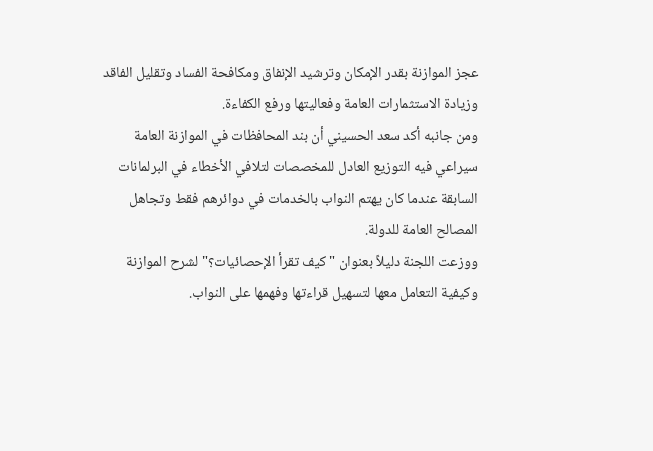عجز الموازنة بقدر الإمكان وترشيد الإنفاق ومكافحة الفساد وتقليل الفاقد وزيادة الاستثمارات العامة وفعاليتها ورفع الكفاءة.
ومن جانبه أكد سعد الحسيني أن بند المحافظات في الموازنة العامة سيراعي فيه التوزيع العادل للمخصصات لتلافي الأخطاء في البرلمانات السابقة عندما كان يهتم النواب بالخدمات في دوائرهم فقط وتجاهل المصالح العامة للدولة.
ووزعت اللجنة دليلاً بعنوان "كيف تقرأ الإحصائيات؟" لشرح الموازنة وكيفية التعامل معها لتسهيل قراءتها وفهمها على النواب.